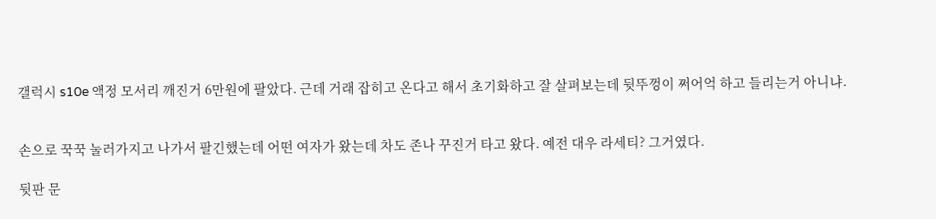갤럭시 s10e 액정 모서리 깨진거 6만원에 팔았다. 근데 거래 잡히고 온다고 해서 초기화하고 잘 살펴보는데 뒷뚜껑이 쩌어억 하고 들리는거 아니냐.


손으로 꾹꾹 눌러가지고 나가서 팔긴했는데 어떤 여자가 왔는데 차도 존나 꾸진거 타고 왔다. 예전 대우 라세티? 그거였다.

뒷판 문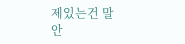제있는건 말 안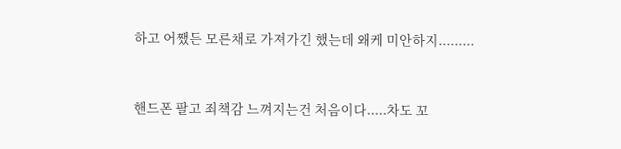하고 어쨌든 모른채로 가져가긴 했는데 왜케 미안하지.........


핸드폰 팔고 죄책감 느껴지는건 처음이다.....차도 꼬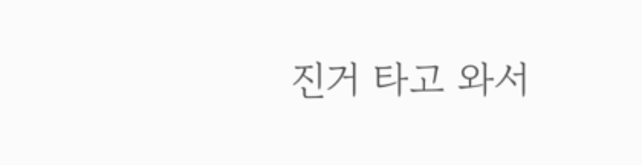진거 타고 와서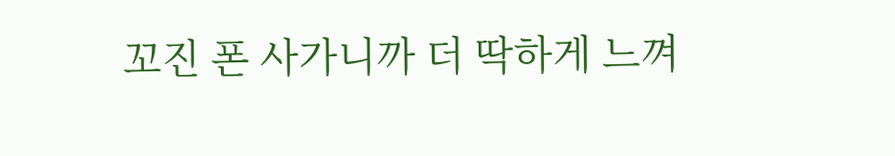꼬진 폰 사가니까 더 딱하게 느껴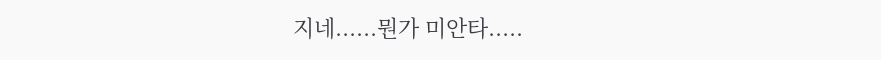지네......뭔가 미안타.....